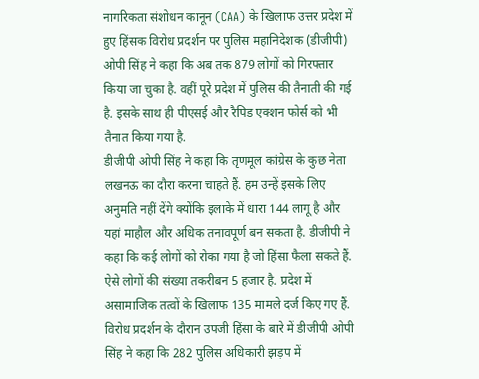नागरिकता संशोधन कानून (CAA) के खिलाफ उत्तर प्रदेश में हुए हिंसक विरोध प्रदर्शन पर पुलिस महानिदेशक (डीजीपी) ओपी सिंह ने कहा कि अब तक 879 लोगों को गिरफ्तार किया जा चुका है. वहीं पूरे प्रदेश में पुलिस की तैनाती की गई है. इसके साथ ही पीएसई और रैपिड एक्शन फोर्स को भी तैनात किया गया है.
डीजीपी ओपी सिंह ने कहा कि तृणमूल कांग्रेस के कुछ नेता लखनऊ का दौरा करना चाहते हैं. हम उन्हें इसके लिए अनुमति नहीं देंगे क्योंकि इलाके में धारा 144 लागू है और यहां माहौल और अधिक तनावपूर्ण बन सकता है. डीजीपी ने कहा कि कई लोगों को रोका गया है जो हिंसा फैला सकते हैं. ऐसे लोगों की संख्या तकरीबन 5 हजार है. प्रदेश में असामाजिक तत्वों के खिलाफ 135 मामले दर्ज किए गए हैं.
विरोध प्रदर्शन के दौरान उपजी हिंसा के बारे में डीजीपी ओपी सिंह ने कहा कि 282 पुलिस अधिकारी झड़प में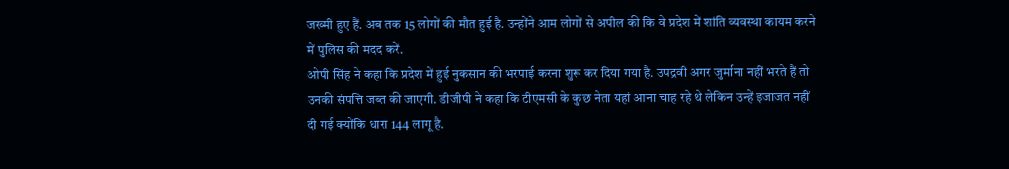जख्मी हुए हैं. अब तक 15 लोगों की मौत हुई है. उन्होंने आम लोगों से अपील की कि वे प्रदेश में शांति व्यवस्था कायम करने में पुलिस की मदद करें.
ओपी सिंह ने कहा कि प्रदेश में हुई नुकसान की भरपाई करना शुरू कर दिया गया है. उपद्रवी अगर जुर्माना नहीं भरते हैं तो उनकी संपत्ति जब्त की जाएगी. डीजीपी ने कहा कि टीएमसी के कुछ नेता यहां आना चाह रहे थे लेकिन उन्हें इजाजत नहीं दी गई क्योंकि धारा 144 लागू है.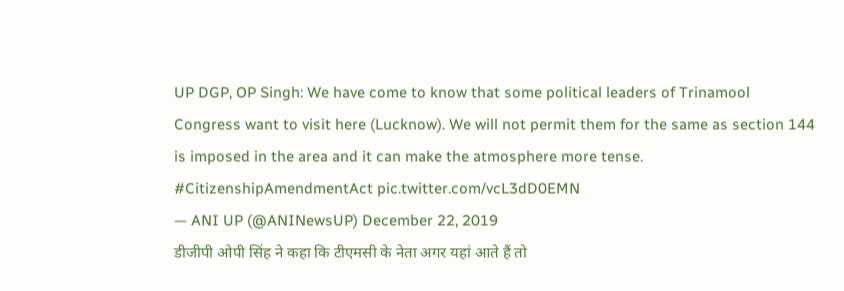UP DGP, OP Singh: We have come to know that some political leaders of Trinamool Congress want to visit here (Lucknow). We will not permit them for the same as section 144 is imposed in the area and it can make the atmosphere more tense. #CitizenshipAmendmentAct pic.twitter.com/vcL3dD0EMN
— ANI UP (@ANINewsUP) December 22, 2019
डीजीपी ओपी सिंह ने कहा कि टीएमसी के नेता अगर यहां आते हैं तो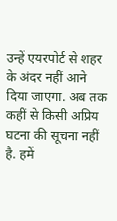उन्हें एयरपोर्ट से शहर के अंदर नहीं आने दिया जाएगा. अब तक कहीं से किसी अप्रिय घटना की सूचना नहीं है. हमें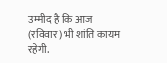उम्मीद है कि आज (रविवार) भी शांति कायम रहेगी.